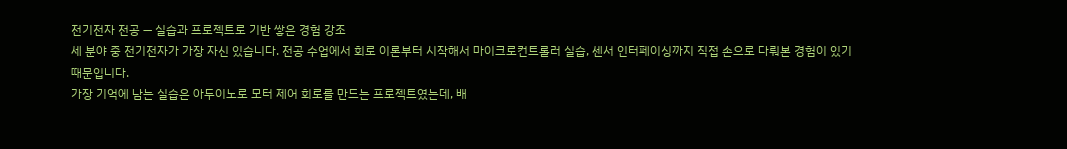전기전자 전공 — 실습과 프로젝트로 기반 쌓은 경험 강조
세 분야 중 전기전자가 가장 자신 있습니다. 전공 수업에서 회로 이론부터 시작해서 마이크로컨트롤러 실습, 센서 인터페이싱까지 직접 손으로 다뤄본 경험이 있기 때문입니다.
가장 기억에 남는 실습은 아두이노로 모터 제어 회로를 만드는 프로젝트였는데, 배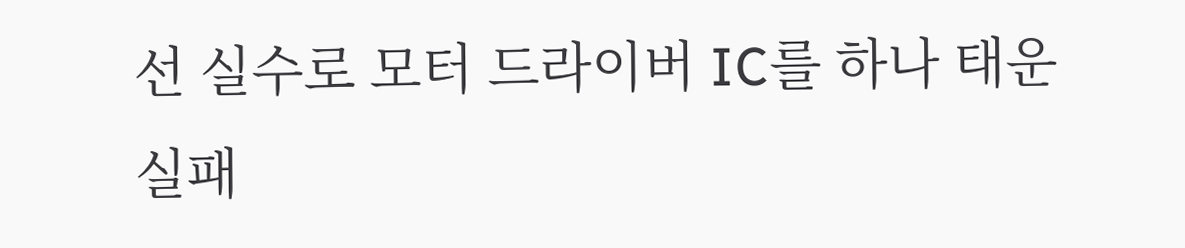선 실수로 모터 드라이버 IC를 하나 태운 실패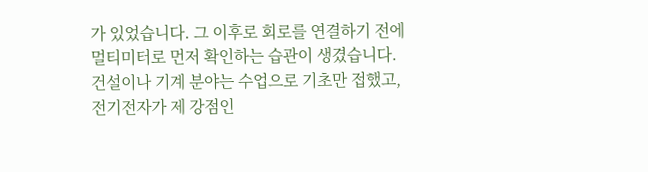가 있었습니다. 그 이후로 회로를 연결하기 전에 멀티미터로 먼저 확인하는 습관이 생겼습니다. 건설이나 기계 분야는 수업으로 기초만 접했고, 전기전자가 제 강점인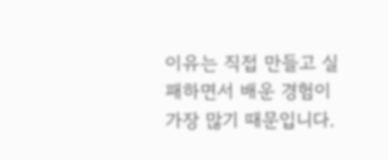이유는 직접 만들고 실패하면서 배운 경험이 가장 많기 때문입니다.